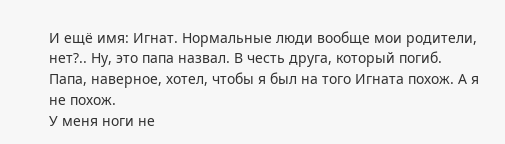И ещё имя: Игнат. Нормальные люди вообще мои родители, нет?.. Ну, это папа назвал. В честь друга, который погиб. Папа, наверное, хотел, чтобы я был на того Игната похож. А я не похож.
У меня ноги не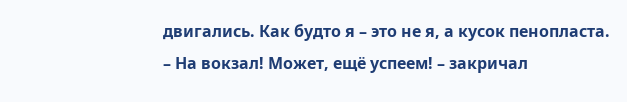двигались. Как будто я – это не я, а кусок пенопласта.
– На вокзал! Может, ещё успеем! – закричал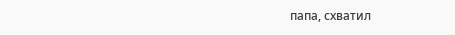папа, схватил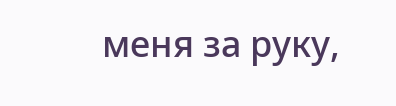меня за руку,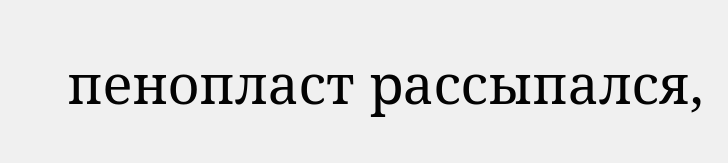пенопласт рассыпался,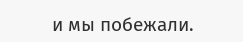и мы побежали.